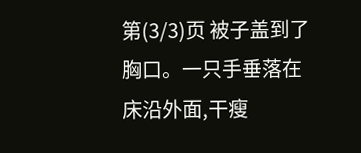第(3/3)页 被子盖到了胸口。一只手垂落在床沿外面,干瘦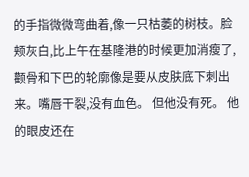的手指微微弯曲着,像一只枯萎的树枝。脸颊灰白,比上午在基隆港的时候更加消瘦了,颧骨和下巴的轮廓像是要从皮肤底下刺出来。嘴唇干裂,没有血色。 但他没有死。 他的眼皮还在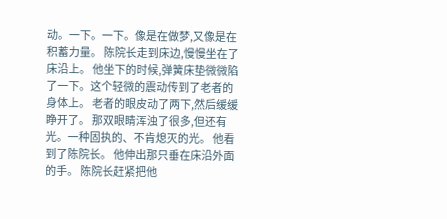动。一下。一下。像是在做梦,又像是在积蓄力量。 陈院长走到床边,慢慢坐在了床沿上。 他坐下的时候,弹簧床垫微微陷了一下。这个轻微的震动传到了老者的身体上。 老者的眼皮动了两下,然后缓缓睁开了。 那双眼睛浑浊了很多,但还有光。一种固执的、不肯熄灭的光。 他看到了陈院长。 他伸出那只垂在床沿外面的手。 陈院长赶紧把他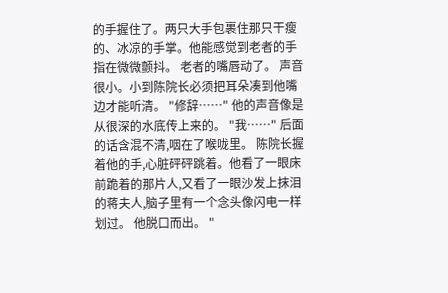的手握住了。两只大手包裹住那只干瘦的、冰凉的手掌。他能感觉到老者的手指在微微颤抖。 老者的嘴唇动了。 声音很小。小到陈院长必须把耳朵凑到他嘴边才能听清。 "修辞……" 他的声音像是从很深的水底传上来的。 "我……" 后面的话含混不清,咽在了喉咙里。 陈院长握着他的手,心脏砰砰跳着。他看了一眼床前跪着的那片人,又看了一眼沙发上抹泪的蒋夫人,脑子里有一个念头像闪电一样划过。 他脱口而出。 "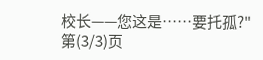校长——您这是……要托孤?" 第(3/3)页